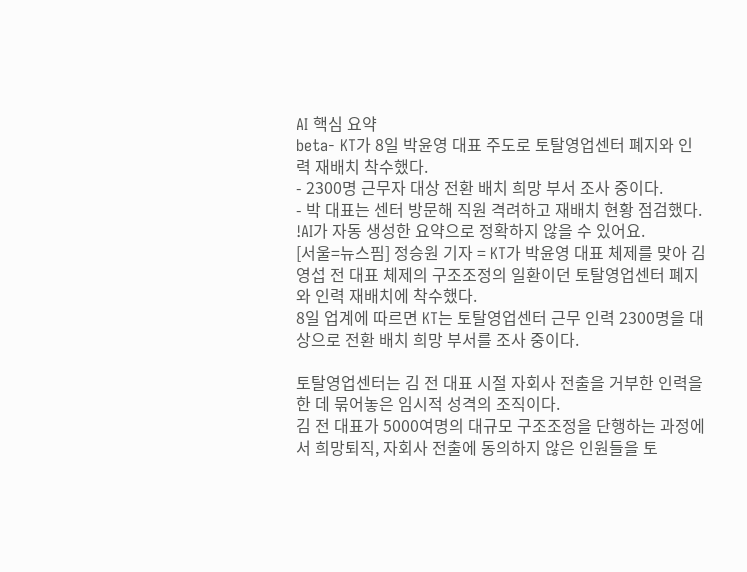AI 핵심 요약
beta- KT가 8일 박윤영 대표 주도로 토탈영업센터 폐지와 인력 재배치 착수했다.
- 2300명 근무자 대상 전환 배치 희망 부서 조사 중이다.
- 박 대표는 센터 방문해 직원 격려하고 재배치 현황 점검했다.
!AI가 자동 생성한 요약으로 정확하지 않을 수 있어요.
[서울=뉴스핌] 정승원 기자 = KT가 박윤영 대표 체제를 맞아 김영섭 전 대표 체제의 구조조정의 일환이던 토탈영업센터 폐지와 인력 재배치에 착수했다.
8일 업계에 따르면 KT는 토탈영업센터 근무 인력 2300명을 대상으로 전환 배치 희망 부서를 조사 중이다.

토탈영업센터는 김 전 대표 시절 자회사 전출을 거부한 인력을 한 데 묶어놓은 임시적 성격의 조직이다.
김 전 대표가 5000여명의 대규모 구조조정을 단행하는 과정에서 희망퇴직, 자회사 전출에 동의하지 않은 인원들을 토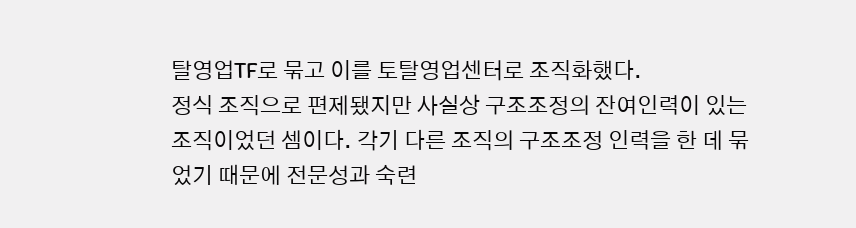탈영업TF로 묶고 이를 토탈영업센터로 조직화했다.
정식 조직으로 편제됐지만 사실상 구조조정의 잔여인력이 있는 조직이었던 셈이다. 각기 다른 조직의 구조조정 인력을 한 데 묶었기 때문에 전문성과 숙련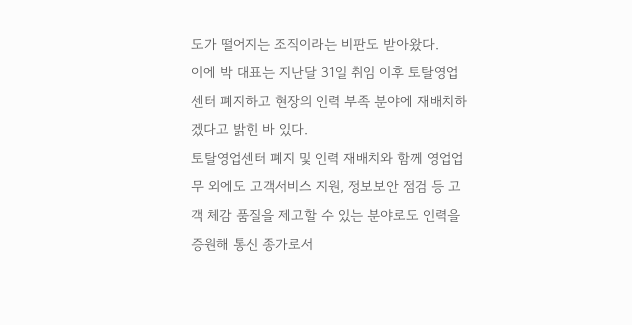도가 떨어지는 조직이라는 비판도 받아왔다.
이에 박 대표는 지난달 31일 취임 이후 토탈영업센터 폐지하고 현장의 인력 부족 분야에 재배치하겠다고 밝힌 바 있다.
토탈영업센터 폐지 및 인력 재배치와 함께 영업업무 외에도 고객서비스 지원, 정보보안 점검 등 고객 체감 품질을 제고할 수 있는 분야로도 인력을 증원해 통신 종가로서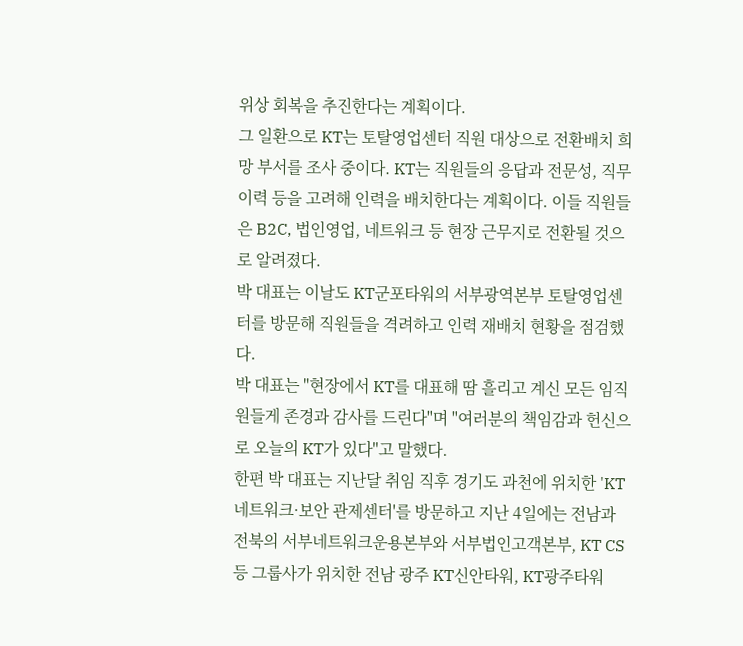위상 회복을 추진한다는 계획이다.
그 일환으로 KT는 토탈영업센터 직원 대상으로 전환배치 희망 부서를 조사 중이다. KT는 직원들의 응답과 전문성, 직무 이력 등을 고려해 인력을 배치한다는 계획이다. 이들 직원들은 B2C, 법인영업, 네트워크 등 현장 근무지로 전환될 것으로 알려졌다.
박 대표는 이날도 KT군포타워의 서부광역본부 토탈영업센터를 방문해 직원들을 격려하고 인력 재배치 현황을 점검했다.
박 대표는 "현장에서 KT를 대표해 땀 흘리고 계신 모든 임직원들게 존경과 감사를 드린다"며 "여러분의 책임감과 헌신으로 오늘의 KT가 있다"고 말했다.
한편 박 대표는 지난달 취임 직후 경기도 과천에 위치한 'KT 네트워크·보안 관제센터'를 방문하고 지난 4일에는 전남과 전북의 서부네트워크운용본부와 서부법인고객본부, KT CS 등 그룹사가 위치한 전남 광주 KT신안타워, KT광주타워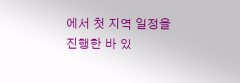에서 첫 지역 일정을 진행한 바 있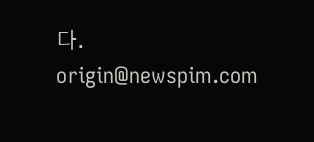다.
origin@newspim.com